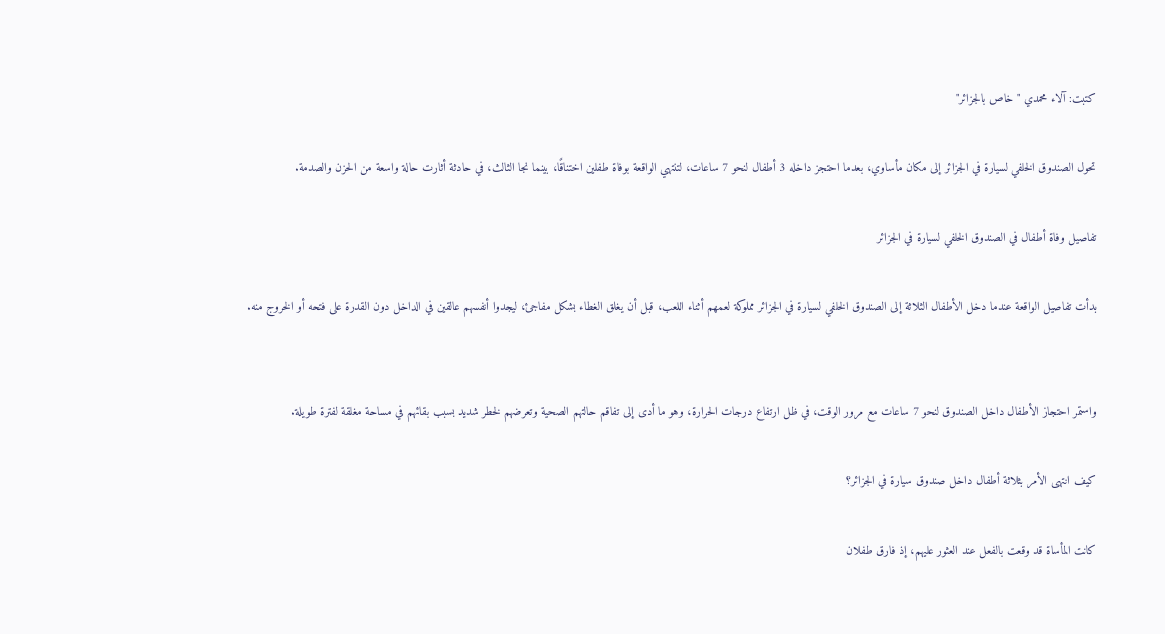كتبت: آلاء محمدي "خاص بالجزائر"

تحول الصندوق الخلفي لسيارة في الجزائر إلى مكان مأساوي، بعدما احتجز داخله 3 أطفال لنحو 7 ساعات، لتنتهي الواقعة بوفاة طفلين اختناقًا، بينما نجا الثالث، في حادثة أثارت حالة واسعة من الحزن والصدمة.

تفاصيل وفاة أطفال في الصندوق الخلفي لسيارة في الجزائر

بدأت تفاصيل الواقعة عندما دخل الأطفال الثلاثة إلى الصندوق الخلفي لسيارة في الجزائر مملوكة لعمهم أثناء اللعب، قبل أن يغلق الغطاء بشكل مفاجئ، ليجدوا أنفسهم عالقين في الداخل دون القدرة على فتحه أو الخروج منه.


واستمر احتجاز الأطفال داخل الصندوق لنحو 7 ساعات مع مرور الوقت، في ظل ارتفاع درجات الحرارة، وهو ما أدى إلى تفاقم حالتهم الصحية وتعرضهم لخطر شديد بسبب بقائهم في مساحة مغلقة لفترة طويلة.

كيف انتهى الأمر بثلاثة أطفال داخل صندوق سيارة في الجزائر؟

كانت المأساة قد وقعت بالفعل عند العثور عليهم، إذ فارق طفلان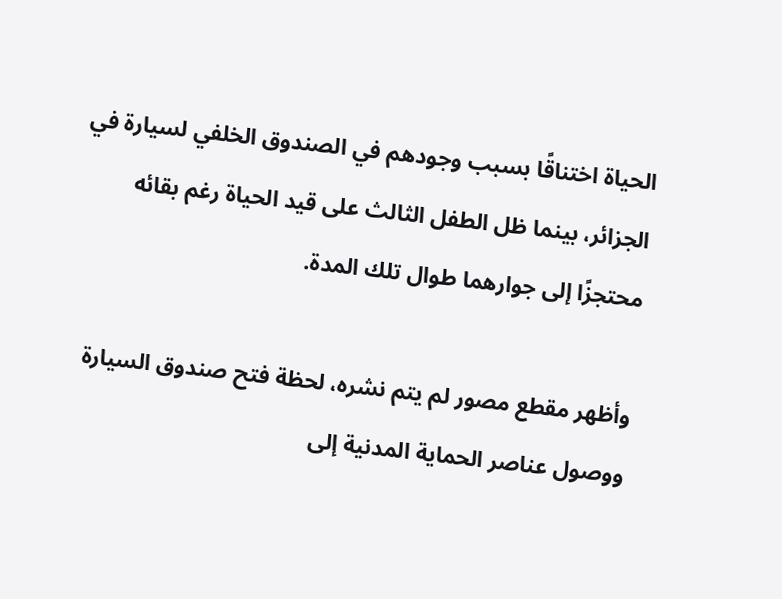الحياة اختناقًا بسبب وجودهم في الصندوق الخلفي لسيارة في الجزائر، بينما ظل الطفل الثالث على قيد الحياة رغم بقائه محتجزًا إلى جوارهما طوال تلك المدة.

وأظهر مقطع مصور لم يتم نشره، لحظة فتح صندوق السيارة ووصول عناصر الحماية المدنية إلى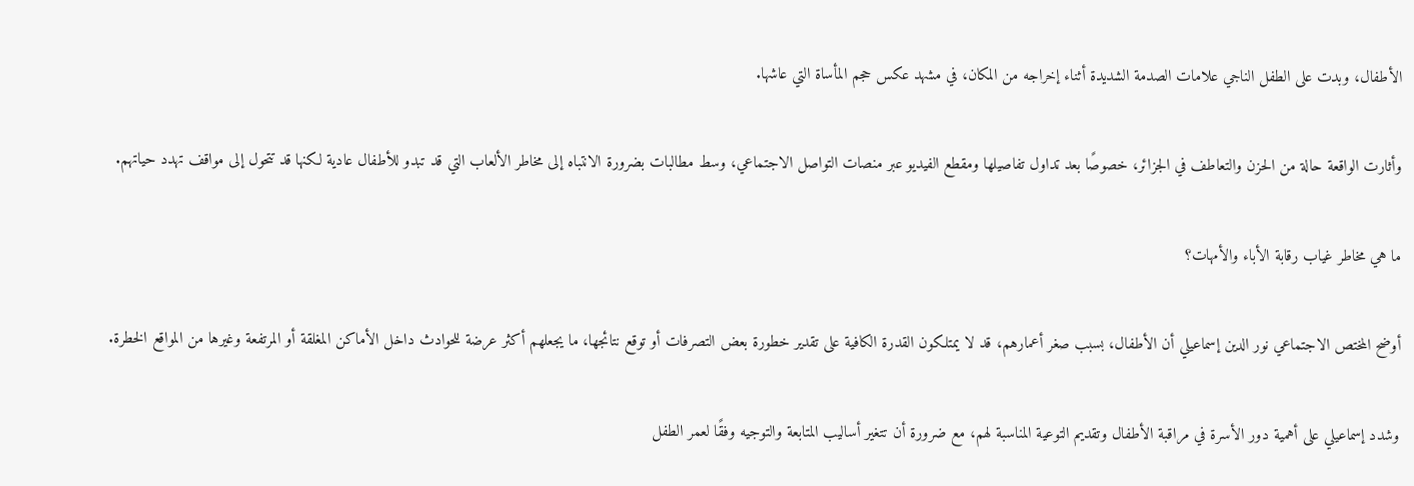الأطفال، وبدت على الطفل الناجي علامات الصدمة الشديدة أثناء إخراجه من المكان، في مشهد عكس حجم المأساة التي عاشها.

وأثارت الواقعة حالة من الحزن والتعاطف في الجزائر، خصوصًا بعد تداول تفاصيلها ومقطع الفيديو عبر منصات التواصل الاجتماعي، وسط مطالبات بضرورة الانتباه إلى مخاطر الألعاب التي قد تبدو للأطفال عادية لكنها قد تتحول إلى مواقف تهدد حياتهم.

ما هي مخاطر غياب رقابة الأباء والأمهات؟

أوضح المختص الاجتماعي نور الدين إسماعيلي أن الأطفال، بسبب صغر أعمارهم، قد لا يمتلكون القدرة الكافية على تقدير خطورة بعض التصرفات أو توقع نتائجها، ما يجعلهم أكثر عرضة للحوادث داخل الأماكن المغلقة أو المرتفعة وغيرها من المواقع الخطرة.

وشدد إسماعيلي على أهمية دور الأسرة في مراقبة الأطفال وتقديم التوعية المناسبة لهم، مع ضرورة أن تتغير أساليب المتابعة والتوجيه وفقًا لعمر الطفل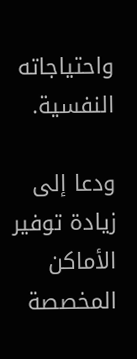واحتياجاته النفسية.

ودعا إلى زيادة توفير الأماكن المخصصة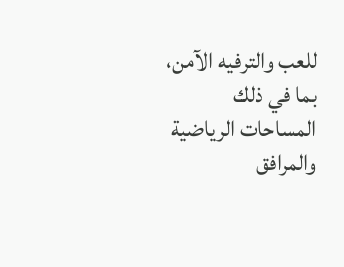للعب والترفيه الآمن، بما في ذلك المساحات الرياضية والمرافق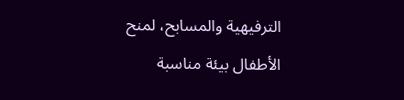الترفيهية والمسابح، لمنح الأطفال بيئة مناسبة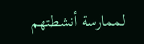لممارسة أنشطتهم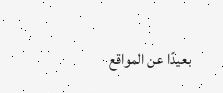بعيدًا عن المواقع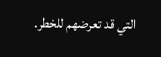التي قد تعرضهم للخطر.